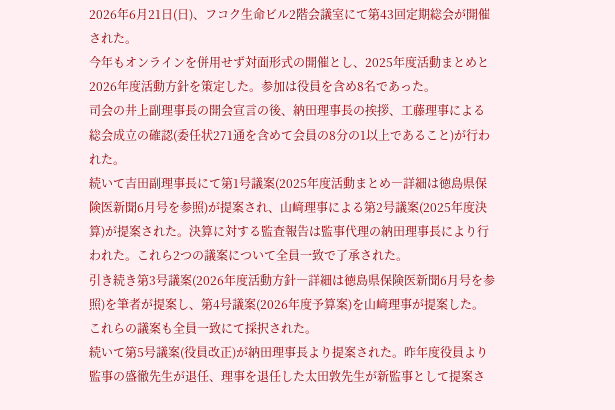2026年6月21日(日)、フコク生命ビル2階会議室にて第43回定期総会が開催された。
今年もオンラインを併用せず対面形式の開催とし、2025年度活動まとめと2026年度活動方針を策定した。参加は役員を含め8名であった。
司会の井上副理事長の開会宣言の後、納田理事長の挨拶、工藤理事による総会成立の確認(委任状271通を含めて会員の8分の1以上であること)が行われた。
続いて吉田副理事長にて第1号議案(2025年度活動まとめ―詳細は徳島県保険医新聞6月号を参照)が提案され、山﨑理事による第2号議案(2025年度決算)が提案された。決算に対する監査報告は監事代理の納田理事長により行われた。これら2つの議案について全員一致で了承された。
引き続き第3号議案(2026年度活動方針―詳細は徳島県保険医新聞6月号を参照)を筆者が提案し、第4号議案(2026年度予算案)を山﨑理事が提案した。これらの議案も全員一致にて採択された。
続いて第5号議案(役員改正)が納田理事長より提案された。昨年度役員より監事の盛徹先生が退任、理事を退任した太田敦先生が新監事として提案さ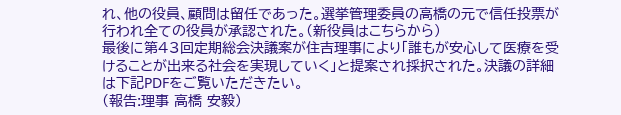れ、他の役員、顧問は留任であった。選挙管理委員の高橋の元で信任投票が行われ全ての役員が承認された。(新役員はこちらから)
最後に第43回定期総会決議案が住吉理事により「誰もが安心して医療を受けることが出来る社会を実現していく」と提案され採択された。決議の詳細は下記PDFをご覧いただきたい。
(報告:理事 高橋 安毅)